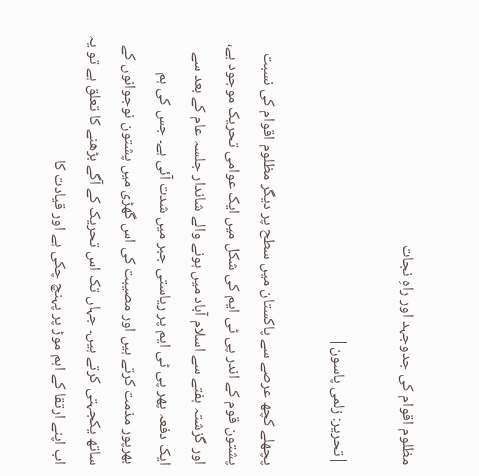مظلوم اقوام کی جدوجہد اور راہِ نجات

|تحریر: زلمی پاسون|

پچھلے کچھ عرصے سے پاکستان میں سطح پر دیگر مظلوم اقوام کی نسبت پشتون قوم کے اندر پی ٹی ایم کی شکل میں ایک عوامی تحریک موجود ہے، اور گزشتہ ہفتے سے اسلام آباد میں ہونے والے شاندار جلسہ عام کے بعد سے ایک دفعہ پھر پی ٹی ایم پر ریاستی جبر میں شدت آئی ہے۔ جس کی ہم بھرپور مذمت کرتے ہیں اور مصیبت کی اس گھڑی میں پشتون نوجوانوں کے ساتھ یکجہتی کرتے ہیں۔ جہاں تک اس تحریک کے آگے بڑھنے کا تعلق ہے تو یہ اب اپنے ارتقا کے اہم موڑ پر پہنچ چکی ہے اور قیادت کا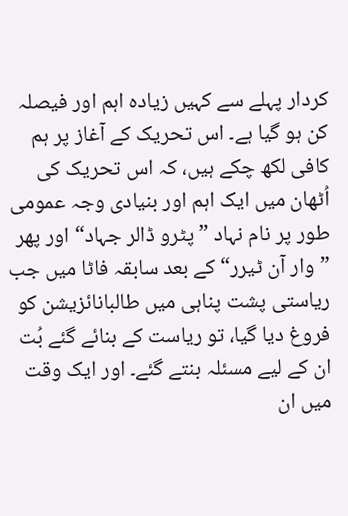کردار پہلے سے کہیں زیادہ اہم اور فیصلہ کن ہو گیا ہے۔ اس تحریک کے آغاز پر ہم کافی لکھ چکے ہیں، کہ اس تحریک کی اُٹھان میں ایک اہم اور بنیادی وجہ عمومی طور پر نام نہاد ”پٹرو ڈالر جہاد“ اور پھر ”وار آن ٹیرر“ کے بعد سابقہ فاٹا میں جب ریاستی پشت پناہی میں طالبانائزیشن کو فروغ دیا گیا، تو ریاست کے بنائے گئے بُت ان کے لیے مسئلہ بنتے گئے۔ اور ایک وقت میں ان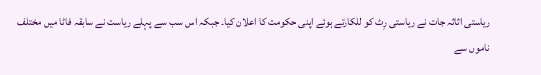ریاستی اثاثہ جات نے ریاستی رِٹ کو للکارتے ہوئے اپنی حکومت کا اعلان کیا۔ جبکہ اس سب سے پہلے ریاست نے سابقہ فاٹا میں مختلف ناموں سے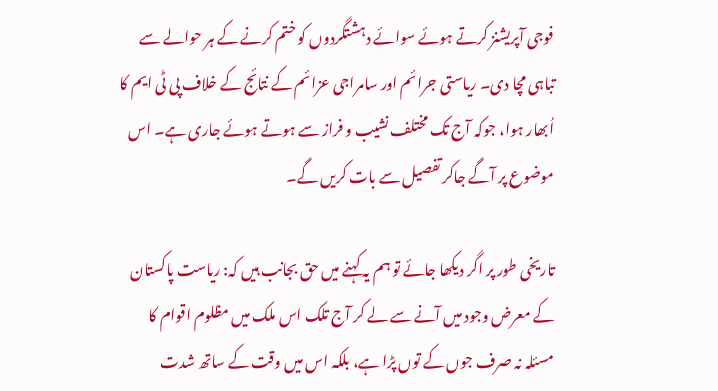فوجی آپریشنز کرتے ہوئے سوائے دہشتگردوں کو ختم کرنے کے ہر حوالے سے تباہی مچا دی۔ ریاستی جرائم اور سامراجی عزائم کے نتائج کے خلاف پی ٹی ایم کا اُبھار ہوا، جوکہ آج تک مختلف نشیب و فراز سے ہوتے ہوئے جاری ہے۔ اس موضوع پر آگے جاکر تفصیل سے بات کریں گے۔

تاریخی طور پر اگر دیکھا جائے تو ہم یہ کہنے میں حق بجانب ہیں کہ: ریاست پاکستان کے معرض وجود میں آنے سے لے کر آج تلک اس ملک میں مظلوم اقوام کا مسئلہ نہ صرف جوں کے توں پڑا ہے، بلکہ اس میں وقت کے ساتھ شدت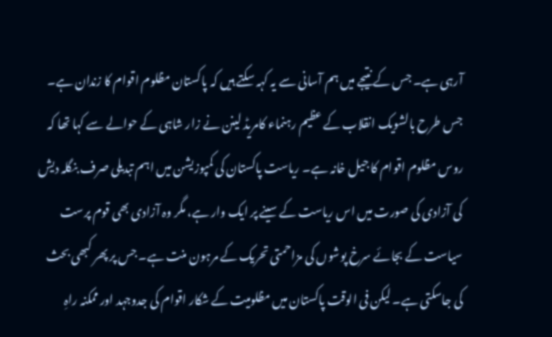آرہی ہے۔ جس کے نتیجے میں ہم آسانی سے یہ کہہ سکتے ہیں کہ پاکستان مظلوم اقوام کا زندان ہے۔ جس طرح بالشویک انقلاب کے عظیم رہنماء کامریڈ لینن نے زار شاہی کے حوالے سے کہا تھا کہ روس مظلوم اقوام کا جیل خانہ ہے۔ ریاست پاکستان کی کمپوزیشن میں اہم تبدیلی صرف بنگلہ دیش کی آزادی کی صورت میں اس ریاست کے سینے پر ایک وار ہے، مگر وہ آزادی بھی قوم پرست سیاست کے بجائے سرخ پوشوں کی مزاحمتی تحریک کے مرہون منت ہے۔ جس پر پھر کبھی بحث کی جاسکتی ہے۔ لیکن فی الوقت پاکستان میں مظلومیت کے شکار اقوام کی جدوجہد اور ممکنہ راہِ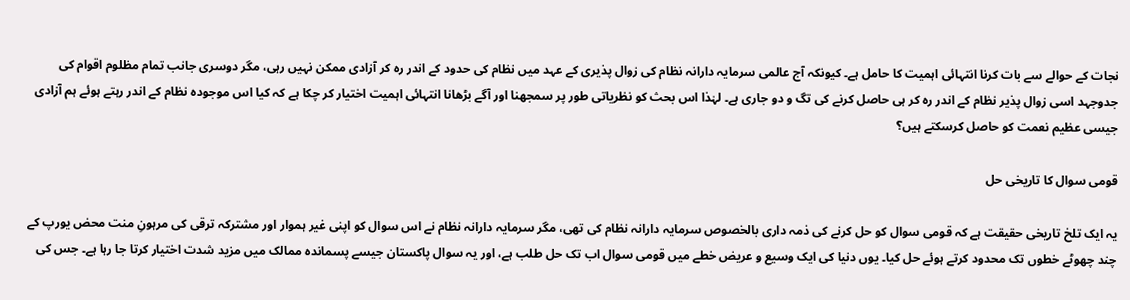نجات کے حوالے سے بات کرنا انتہائی اہمیت کا حامل ہے۔ کیونکہ آج عالمی سرمایہ دارانہ نظام کی زوال پذیری کے عہد میں نظام کی حدود کے اندر رہ کر آزادی ممکن نہیں رہی، مگر دوسری جانب تمام مظلوم اقوام کی جدوجہد اسی زوال پذیر نظام کے اندر رہ کر ہی حاصل کرنے کی تگ و دو جاری ہے۔ لہٰذا اس بحث کو نظریاتی طور پر سمجھنا اور آگے بڑھانا انتہائی اہمیت اختیار کر چکا ہے کہ کیا اس موجودہ نظام کے اندر رہتے ہوئے ہم آزادی جیسی عظیم نعمت کو حاصل کرسکتے ہیں؟

قومی سوال کا تاریخی حل

یہ ایک تلخ تاریخی حقیقت ہے کہ قومی سوال کو حل کرنے کی ذمہ داری بالخصوص سرمایہ دارانہ نظام کی تھی، مگر سرمایہ دارانہ نظام نے اس سوال کو اپنی غیر ہموار اور مشترکہ ترقی کی مرہونِ منت محض یورپ کے چند چھوٹے خطوں تک محدود کرتے ہوئے حل کیا۔ یوں دنیا کی ایک وسیع و عریض خطے میں قومی سوال اب تک حل طلب ہے، اور یہ سوال پاکستان جیسے پسماندہ ممالک میں مزید شدت اختیار کرتا جا رہا ہے۔ جس کی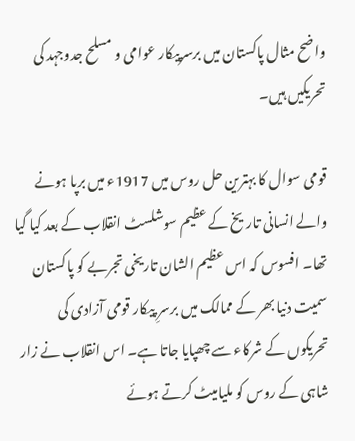واضح مثال پاکستان میں برسرپیکار عوامی و مسلح جدوجہد کی تحریکیں ہیں۔

قومی سوال کا بہترین حل روس میں 1917ء میں برپا ہونے والے انسانی تاریخ کے عظیم سوشلسٹ انقلاب کے بعد کیا گیا تھا۔ افسوس کہ اس عظیم الشان تاریخی تجربے کو پاکستان سمیت دنیا بھر کے ممالک میں برسرِ پیکار قومی آزادی کی تحریکوں کے شرکاء سے چھپایا جاتا ہے۔ اس انقلاب نے زار شاہی کے روس کو ملیامیٹ کرتے ہوئے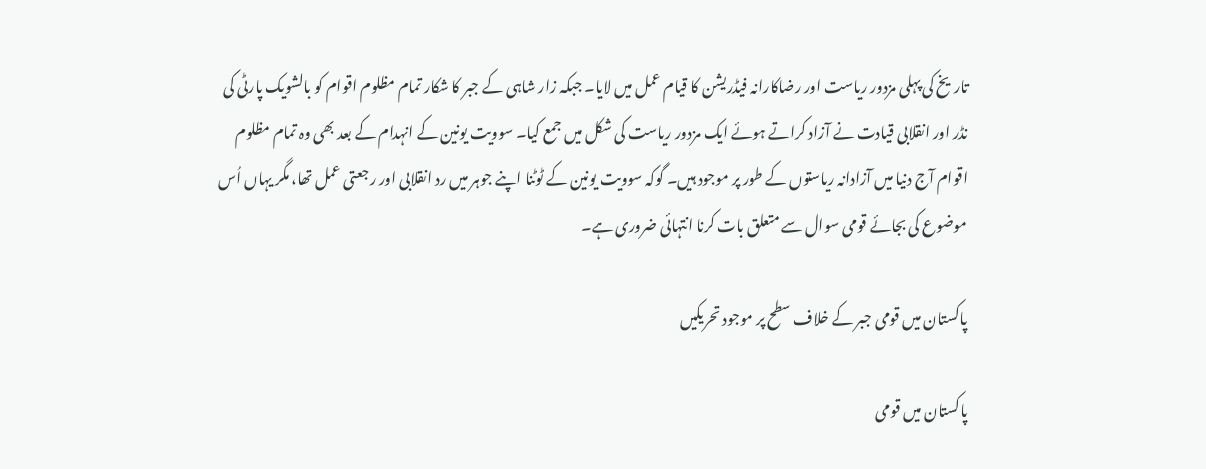تاریخ کی پہلی مزدور ریاست اور رضاکارانہ فیڈریشن کا قیام عمل میں لایا۔ جبکہ زار شاہی کے جبر کا شکار تمام مظلوم اقوام کو بالشویک پارٹی کی نڈر اور انقلابی قیادت نے آزاد کراتے ہوئے ایک مزدور ریاست کی شکل میں جمع کیا۔ سوویت یونین کے انہدام کے بعد بھی وہ تمام مظلوم اقوام آج دنیا میں آزادانہ ریاستوں کے طور پر موجود ہیں۔ گوکہ سوویت یونین کے ٹوٹنا اپنے جوہر میں رد انقلابی اور رجعتی عمل تھا، مگر یہاں اُس موضوع کی بجائے قومی سوال سے متعلق بات کرنا انتہائی ضروری ہے۔

پاکستان میں قومی جبر کے خلاف سطح پر موجود تحریکیں

پاکستان میں قومی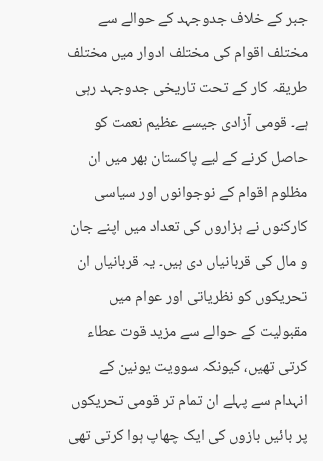جبر کے خلاف جدوجہد کے حوالے سے مختلف اقوام کی مختلف ادوار میں مختلف طریقہ کار کے تحت تاریخی جدوجہد رہی ہے۔ قومی آزادی جیسے عظیم نعمت کو حاصل کرنے کے لیے پاکستان بھر میں ان مظلوم اقوام کے نوجوانوں اور سیاسی کارکنوں نے ہزاروں کی تعداد میں اپنے جان و مال کی قربانیاں دی ہیں۔ یہ قربانیاں ان تحریکوں کو نظریاتی اور عوام میں مقبولیت کے حوالے سے مزید قوت عطاء کرتی تھیں، کیونکہ سوویت یونین کے انہدام سے پہلے ان تمام تر قومی تحریکوں پر بائیں بازوں کی ایک چھاپ ہوا کرتی تھی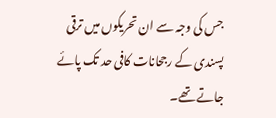جس کی وجہ سے ان تحریکوں میں ترقی پسندی کے رجحانات کافی حد تک پائے جاتے تھے۔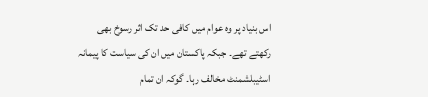اس بنیاد پر وہ عوام میں کافی حد تک اثر رسوخ بھی رکھتے تھے۔ جبکہ پاکستان میں ان کی سیاست کا پیمانہ اسٹیبلشمنٹ مخالف رہا۔ گوکہ ان تمام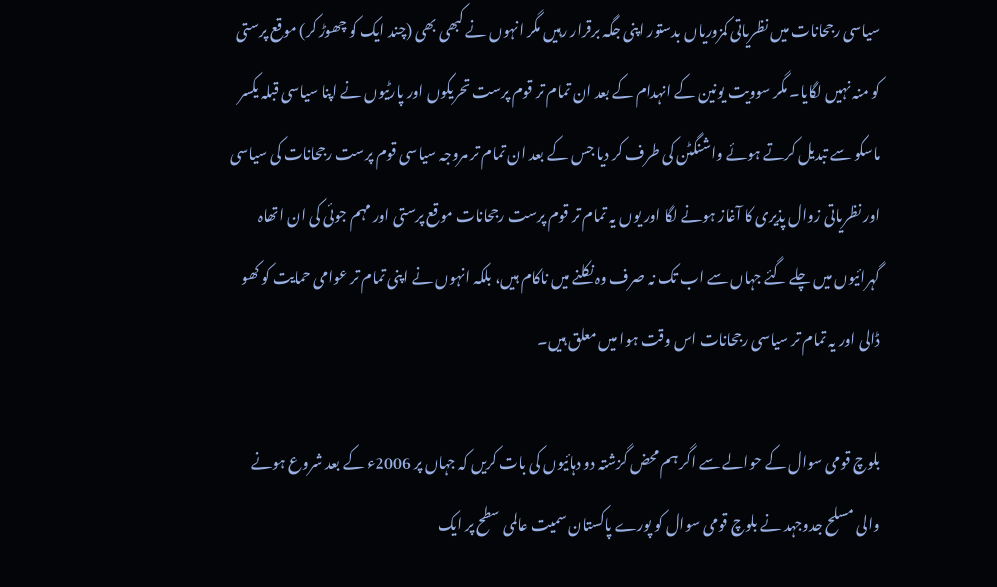سیاسی رجحانات میں نظریاتی کمزوریاں بدستور اپنی جگہ برقرار رہیں مگر انہوں نے کبھی بھی (چند ایک کو چھوڑ کر) موقع پرستی کو منہ نہیں لگایا۔ مگر سوویت یونین کے انہدام کے بعد ان تمام تر قوم پرست تحریکوں اور پارٹیوں نے اپنا سیاسی قبلہ یکسر ماسکو سے تبدیل کرتے ہوئے واشنگٹن کی طرف کر دیا جس کے بعد ان تمام تر مروجہ سیاسی قوم پرست رجحانات کی سیاسی اور نظریاتی زوال پذیری کا آغاز ہونے لگا اور یوں یہ تمام تر قوم پرست رجحانات موقع پرستی اور مہم جوئی کی ان اتھاہ گہرائیوں میں چلے گئے جہاں سے اب تک نہ صرف وہ نکلنے میں ناکام ہیں، بلکہ انہوں نے اپنی تمام تر عوامی حمایت کو کھو ڈالی اور یہ تمام تر سیاسی رجحانات اس وقت ہوا میں معلق ہیں۔

بلوچ قومی سوال کے حوالے سے اگر ہم محض گزشتہ دو دہائیوں کی بات کریں کہ جہاں پر 2006ء کے بعد شروع ہونے والی مسلح جدوجہد نے بلوچ قومی سوال کو پورے پاکستان سمیت عالمی سطح پر ایک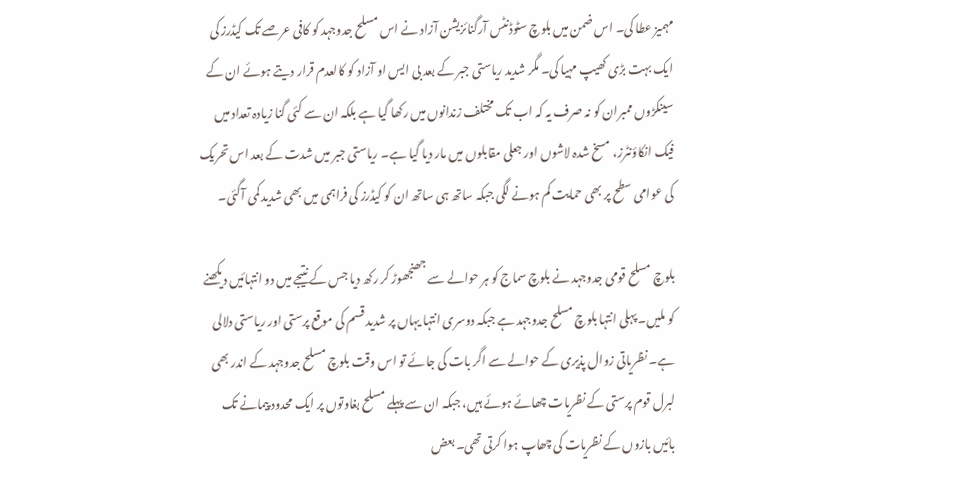مہمیز عطا کی۔ اس ضمن میں بلوچ سٹوڈنٹس آرگنائزیشن آزاد نے اس مسلح جدوجہد کو کافی عرصے تک کیڈرز کی ایک بہت بڑی کھیپ مہیا کی۔ مگر شدید ریاستی جبر کے بعد بی ایس او آزاد کو کالعدم قرار دیتے ہوئے ان کے سینکڑوں ممبران کو نہ صرف یہ کہ اب تک مختلف زندانوں میں رکھا گیا ہے بلکہ ان سے کئی گنا زیادہ تعداد میں فیک انکاؤنٹرز، مسخ شدہ لاشوں اور جعلی مقابلوں میں مار دیا گیا ہے۔ ریاستی جبر میں شدت کے بعد اس تحریک کی عوامی سطح پر بھی حمایت کم ہونے لگی جبکہ ساتھ ہی ساتھ ان کو کیڈرز کی فراہمی میں بھی شدید کمی آگئی۔

بلوچ مسلح قومی جدوجہد نے بلوچ سماج کو ہر حوالے سے جھنجھوڑ کر رکھ دیا جس کے نتیجے میں دو انتہائیں دیکھنے کو ملیں۔ پہلی انتہا بلوچ مسلح جدوجہد ہے جبکہ دوسری انتہا یہاں پر شدید قسم کی موقع پرستی اور ریاستی دلالی ہے۔ نظریاتی زوال پذیری کے حوالے سے اگر بات کی جائے تو اس وقت بلوچ مسلح جدوجہد کے اندر بھی لبرل قوم پرستی کے نظریات چھائے ہوئے ہیں، جبکہ ان سے پہلے مسلح بغاوتوں پر ایک محدود پیمانے تک بائیں بازوں کے نظریات کی چھاپ ہوا کرتی تھی۔ بعض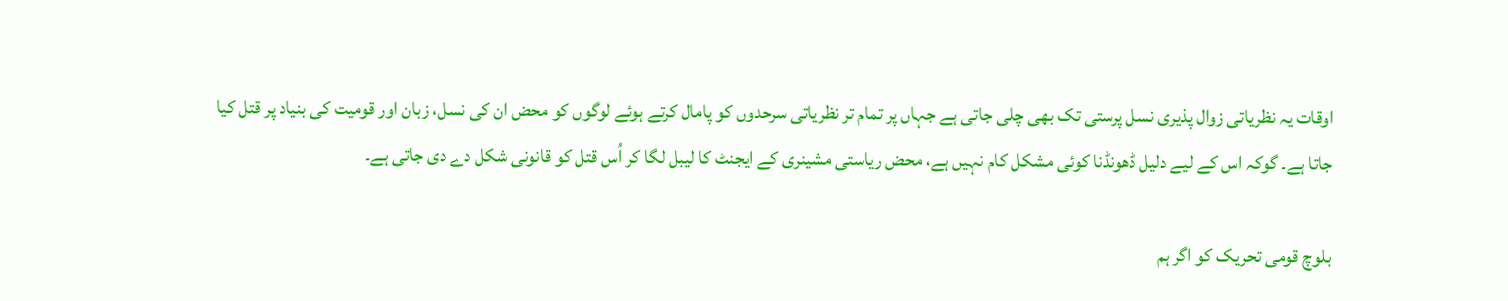اوقات یہ نظریاتی زوال پذیری نسل پرستی تک بھی چلی جاتی ہے جہاں پر تمام تر نظریاتی سرحدوں کو پامال کرتے ہوئے لوگوں کو محض ان کی نسل، زبان اور قومیت کی بنیاد پر قتل کیا جاتا ہے۔ گوکہ اس کے لیے دلیل ڈھونڈنا کوئی مشکل کام نہیں ہے، محض ریاستی مشینری کے ایجنٹ کا لیبل لگا کر اُس قتل کو قانونی شکل دے دی جاتی ہے۔

بلوچ قومی تحریک کو اگر ہم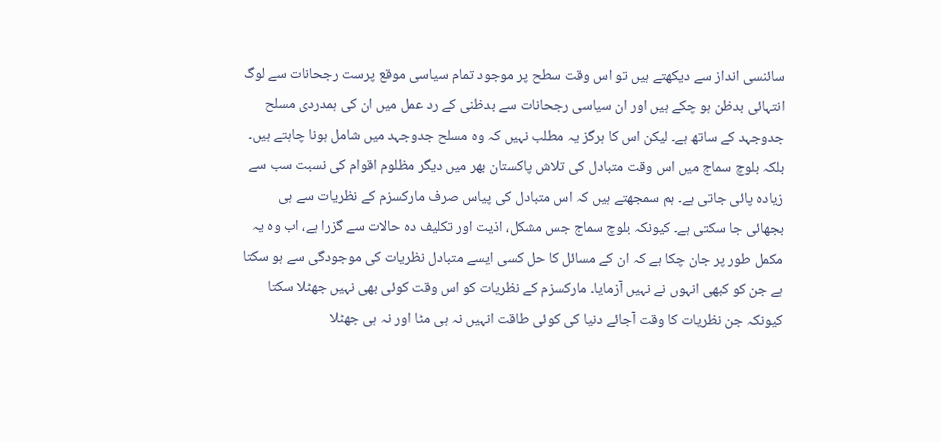سائنسی انداز سے دیکھتے ہیں تو اس وقت سطح پر موجود تمام سیاسی موقع پرست رجحانات سے لوگ انتہائی بدظن ہو چکے ہیں اور ان سیاسی رجحانات سے بدظنی کے رد عمل میں ان کی ہمدردی مسلح جدوجہد کے ساتھ ہے۔ لیکن اس کا ہرگز یہ مطلب نہیں کہ وہ مسلح جدوجہد میں شامل ہونا چاہتے ہیں۔ بلکہ بلوچ سماج میں اس وقت متبادل کی تلاش پاکستان بھر میں دیگر مظلوم اقوام کی نسبت سب سے زیادہ پائی جاتی ہے۔ ہم سمجھتے ہیں کہ اس متبادل کی پیاس صرف مارکسزم کے نظریات سے ہی بجھائی جا سکتی ہے۔ کیونکہ بلوچ سماج جس مشکل، اذیت اور تکلیف دہ حالات سے گزرا ہے، اب وہ یہ مکمل طور پر جان چکا ہے کہ ان کے مسائل کا حل کسی ایسے متبادل نظریات کی موجودگی سے ہو سکتا ہے جن کو کبھی انہوں نے نہیں آزمایا۔ مارکسزم کے نظریات کو اس وقت کوئی بھی نہیں جھٹلا سکتا کیونکہ جن نظریات کا وقت آجائے دنیا کی کوئی طاقت انہیں نہ ہی مٹا اور نہ ہی جھٹلا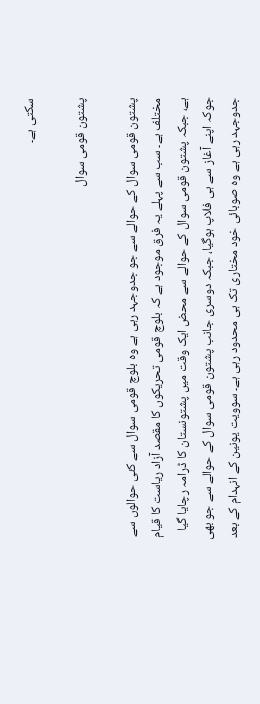سکتی ہے۔

پشتون قومی سوال

پشتون قومی سوال کے حوالے سے جو جدوجہد رہی ہے وہ بلوچ قومی سوال سے کئی حوالوں سے مختلف ہے۔ سب سے پہلے یہ فرق موجود ہے کہ بلوچ قومی تحریکوں کا مقصد آزاد ریاست کا قیام ہے، جبکہ پشتون قومی سوال کے حوالے سے محض ایک وقت میں پشتونستان کا ڈرامہ رچایا گیا جوکہ اپنے آغاز سے ہی فلاپ ہوگیا، جبکہ دوسری جانب پشتون قومی سوال کے حوالے سے جو بھی جدوجہد رہی ہے وہ صوبائی خود مختاری تک ہی محدود رہی ہے۔ سوویت یونین کے انہدام کے بعد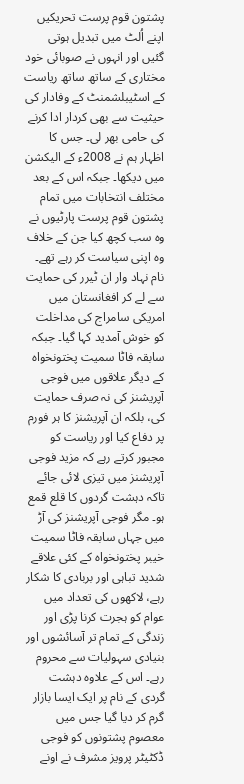پشتون قوم پرست تحریکیں اپنے اُلٹ میں تبدیل ہوتی گئیں اور انہوں نے صوبائی خود مختاری کے ساتھ ساتھ ریاست کے اسٹیبلشمنٹ کے وفادار کی حیثیت سے بھی کردار ادا کرنے کی حامی بھر لی۔ جس کا اظہار ہم نے 2008ء کے الیکشن میں دیکھا۔ جبکہ اس کے بعد مختلف انتخابات میں تمام پشتون قوم پرست پارٹیوں نے وہ سب کچھ کیا جن کے خلاف وہ اپنی سیاست کر رہے تھے۔ نام نہاد وار ان ٹیرر کی حمایت سے لے کر افغانستان میں امریکی سامراج کی مداخلت کو خوش آمدید کہا گیا۔ جبکہ سابقہ فاٹا سمیت پختونخواہ کے دیگر علاقوں میں فوجی آپریشنز کی نہ صرف حمایت کی، بلکہ ان آپریشنز کا ہر فورم پر دفاع کیا اور ریاست کو مجبور کرتے رہے کہ مزید فوجی آپریشنز میں تیزی لائی جائے تاکہ دہشت گردوں کا قلع قمع ہو۔ مگر فوجی آپریشنز کی آڑ میں جہاں سابقہ فاٹا سمیت خیبر پختونخواہ کے کئی علاقے شدید تباہی اور بربادی کا شکار رہے، لاکھوں کی تعداد میں عوام کو ہجرت کرنا پڑی اور زندگی کے تمام تر آسائشوں اور بنیادی سہولیات سے محروم رہے۔ اس کے علاوہ دہشت گردی کے نام پر ایک ایسا بازار گرم کر دیا گیا جس میں معصوم پشتونوں کو فوجی ڈکٹیٹر پرویز مشرف نے اونے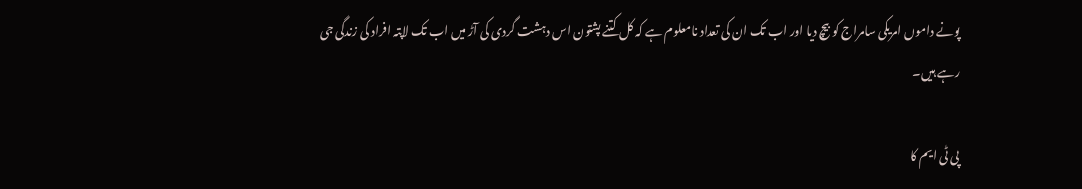پونے داموں امریکی سامراج کو بیچ دیا اور اب تک ان کی تعداد نامعلوم ہے کہ کل کتنے پشتون اس دہشت گردی کی آڑ میں اب تک لاپتہ افراد کی زندگی جی رہے ہیں۔

پی ٹی ایم کا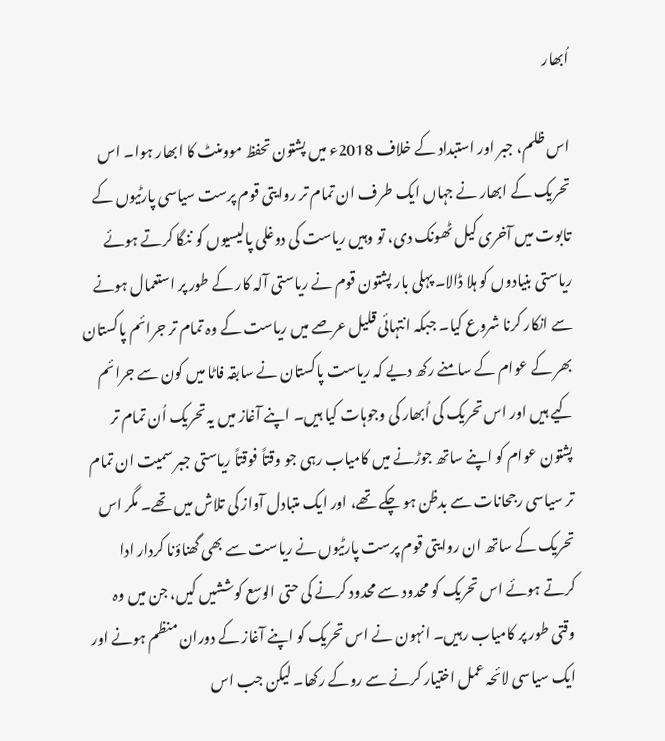اُبھار

اس ظلم، جبر اور استبداد کے خلاف 2018ء میں پشتون تحفظ موومنٹ کا ابھار ہوا۔ اس تحریک کے ابھار نے جہاں ایک طرف ان تمام تر روایتی قوم پرست سیاسی پارٹیوں کے تابوت میں آخری کیل ٹھونک دی، تو وہیں ریاست کی دوغلی پالیسیوں کو ننگا کرتے ہوئے ریاستی بنیادوں کو ہلا ڈالا۔ پہلی بار پشتون قوم نے ریاستی آلہ کار کے طور پر استعمال ہونے سے انکار کرنا شروع کیا۔ جبکہ انتہائی قلیل عرصے میں ریاست کے وہ تمام تر جرائم پاکستان بھر کے عوام کے سامنے رکھ دیے کہ ریاست پاکستان نے سابقہ فاٹا میں کون سے جرائم کیے ہیں اور اس تحریک کی اُبھار کی وجوہات کیا ہیں۔ اپنے آغاز میں یہ تحریک اُن تمام تر پشتون عوام کو اپنے ساتھ جوڑنے میں کامیاب رہی جو وقتاً فوقتاً ریاستی جبر سمیت ان تمام تر سیاسی رجحانات سے بدظن ہو چکے تھے، اور ایک متبادل آواز کی تلاش میں تھے۔ مگر اس تحریک کے ساتھ ان روایتی قوم پرست پارٹیوں نے ریاست سے بھی گھناؤنا کردار ادا کرتے ہوئے اس تحریک کو محدود سے محدود کرنے کی حتی الوسع کوششیں کیں، جن میں وہ وقتی طور پر کامیاب رہیں۔ انہون نے اس تحریک کو اپنے آغاز کے دوران منظم ہونے اور ایک سیاسی لائحہ عمل اختیار کرنے سے روکے رکھا۔ لیکن جب اس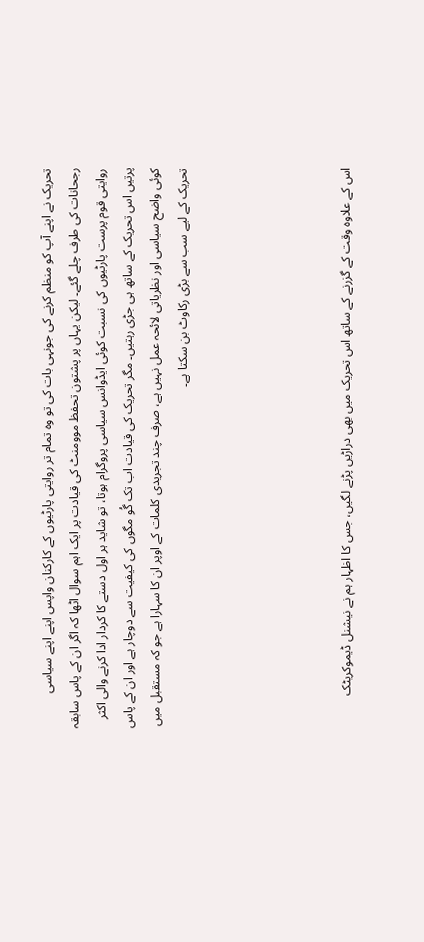تحریک نے اپنے آپ کو منظم کرنے کی جونہی بات کی تو وہ تمام تر روایتی پارٹیوں کے کارکنان واپس اپنے اپنے سیاسی رجحانات کی طرف چلے گئے۔ لیکن یہاں پر پشتون تحفظ موومنٹ کی قیادت پر ایک اہم سوال اٹھا کہ اگر ان کے پاس سابقہ روایتی قوم پرست پارٹیوں کی نسبت کوئی ایڈوانس سیاسی پروگرام ہوتا، تو شاید ہر اول دستے کا کردار ادا کرنے والی اکثر پرتیں اس تحریک کے ساتھ ہی جڑی رہتیں۔ مگر تحریک کی قیادت اب تک گُو مگوں کی کیفیت سے دوچار ہے اور ان کے پاس کوئی واضح سیاسی اور نظریاتی لائحہ عمل نہیں ہے، صرف چند تجریدی کلمات کے اوپر ان کا سہارا ہے جو کہ مستقبل میں تحریک کے لیے سب سے بڑی رکاوٹ بن سکتا ہے۔





اس کے علاوہ وقت کے گزرنے کے ساتھ اس تحریک میں بھی دراڑیں پڑنے لگیں، جس کا اظہار ہم نے نیشنل ڈیموکریٹک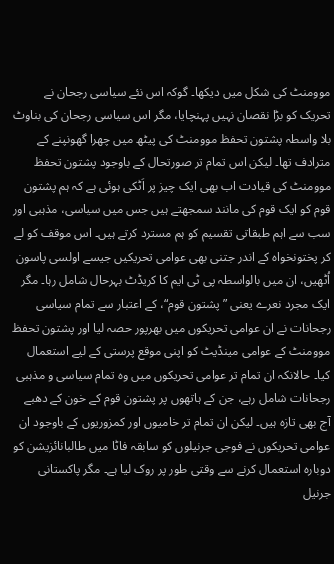موومنٹ کی شکل میں دیکھا۔ گوکہ اس نئے سیاسی رجحان نے تحریک کو بڑا نقصان نہیں پہنچایا، مگر اس سیاسی رجحان کی بناوٹ بلا واسطہ پشتون تحفظ موومنٹ کی پیٹھ میں چھرا گھونپنے کے مترادف تھا۔ لیکن اس تمام تر صورتحال کے باوجود پشتون تحفظ موومنٹ کی قیادت اب بھی ایک چیز پر اَٹکی ہوئی ہے کہ ہم پشتون قوم کو ایک قوم کی مانند سمجھتے ہیں جس میں سیاسی، مذہبی اور سب سے اہم طبقاتی تقسیم کو ہم مسترد کرتے ہیں۔ اس موقف کو لے کر پختونخواہ کے اندر جتنی بھی عوامی تحریکیں جیسے اولسی پاسون اُٹھیں، ان میں بالواسطہ پی ٹی ایم کا کریڈٹ بہرحال شامل رہا۔ مگر ایک مجرد نعرے یعنی ”پشتون قوم“، کے اعتبار سے تمام سیاسی رجحانات نے ان عوامی تحریکوں میں بھرپور حصہ لیا اور پشتون تحفظ موومنٹ کے عوامی مینڈیٹ کو اپنی موقع پرستی کے لیے استعمال کیا۔ حالانکہ ان تمام تر عوامی تحریکوں میں وہ تمام سیاسی و مذہبی رجحانات شامل رہے، جن کے ہاتھوں پر پشتون قوم کے خون کے دھبے آج بھی تازہ ہیں۔ لیکن ان تمام تر خامیوں اور کمزوریوں کے باوجود ان عوامی تحریکوں نے فوجی جرنیلوں کو سابقہ فاٹا میں طالبانائزیشن کو دوبارہ استعمال کرنے سے وقتی طور پر روک لیا ہے۔ مگر پاکستانی جرنیل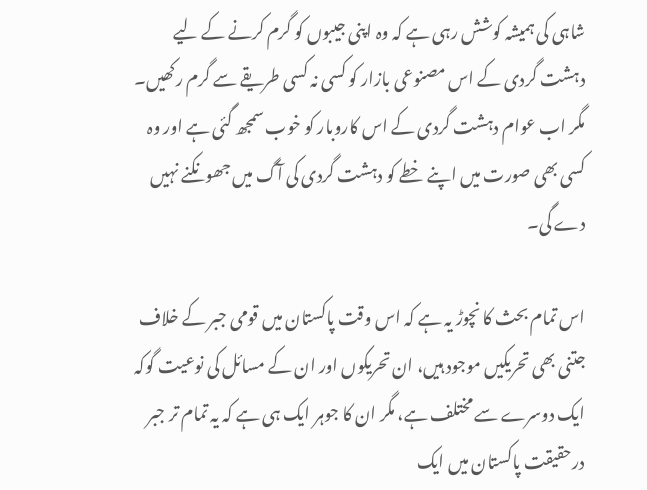شاہی کی ہمیشہ کوشش رہی ہے کہ وہ اپنی جیبوں کو گرم کرنے کے لیے دہشت گردی کے اس مصنوعی بازار کو کسی نہ کسی طریقے سے گرم رکھیں۔ مگر اب عوام دہشت گردی کے اس کاروبار کو خوب سمجھ گئی ہے اور وہ کسی بھی صورت میں اپنے خطے کو دہشت گردی کی آگ میں جھونکنے نہیں دے گی۔

اس تمام بحث کا نچوڑ یہ ہے کہ اس وقت پاکستان میں قومی جبر کے خلاف جتنی بھی تحریکیں موجود ہیں، ان تحریکوں اور ان کے مسائل کی نوعیت گوکہ ایک دوسرے سے مختلف ہے، مگر ان کا جوہر ایک ہی ہے کہ یہ تمام تر جبر درحقیقت پاکستان میں ایک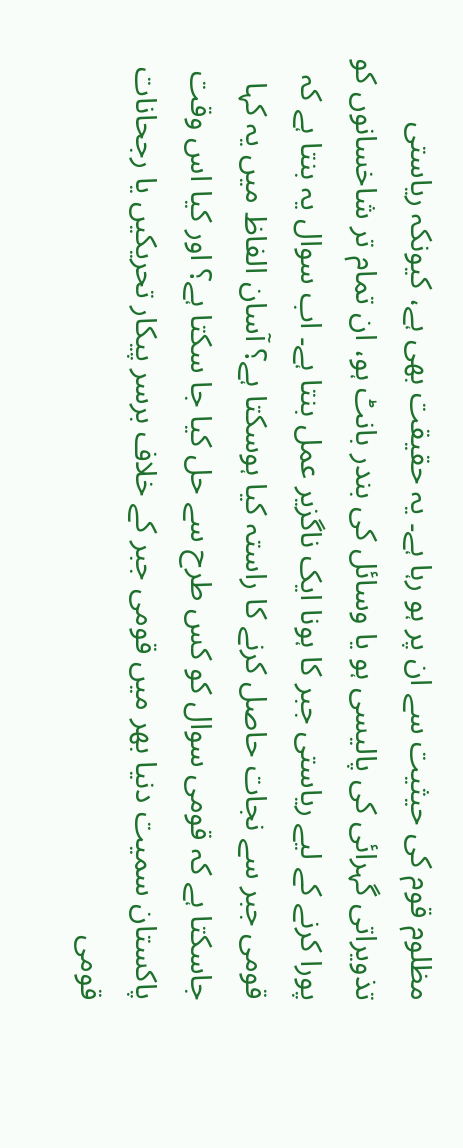مظلوم قوم کی حیثیت سے ان پر ہو رہا ہے۔ یہ حقیقت بھی ہے، کیونکہ ریاستی تذویراتی گہرائی کی پالیسی ہو یا وسائل کی بندر بانٹ ہو، ان تمام تر شاخسانوں کو پورا کرنے کے لیے ریاستی جبر کا ہونا ایک ناگزیر عمل بنتا ہے۔ اب سوال یہ بنتا ہے کہ قومی جبر سے نجات حاصل کرنے کا راستہ کیا ہوسکتا ہے؟ آسان الفاظ میں یہ کہا جاسکتا ہے کہ قومی سوال کو کس طرح سے حل کیا جا سکتا ہے؟ اور کیا اس وقت پاکستان سمیت دنیا بھر میں قومی جبر کے خلاف برسر پیکار تحریکیں یا رجحانات قومی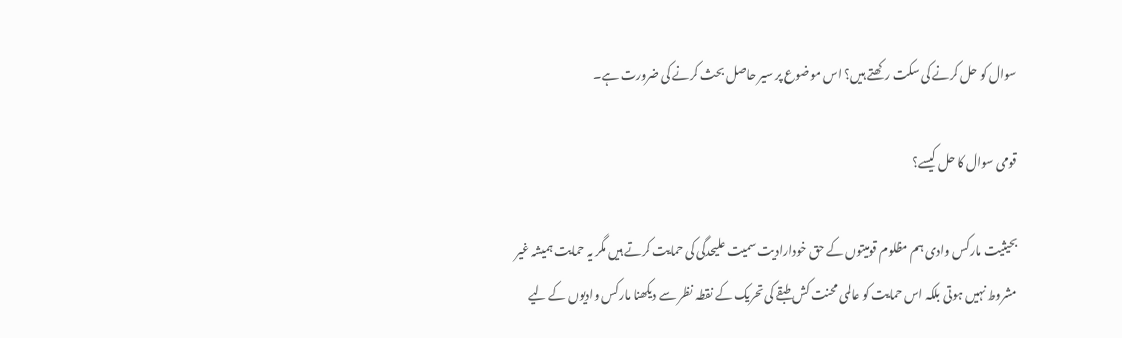سوال کو حل کرنے کی سکت رکھتے ہیں؟ اس موضوع پر سیر حاصل بحث کرنے کی ضرورت ہے۔

قومی سوال کا حل کیسے؟

بحیثیت مارکس وادی ہم مظلوم قومیتوں کے حق خودارادیت سمیت علیحدگی کی حمایت کرتے ہیں مگر یہ حمایت ہمیشہ غیر مشروط نہیں ہوتی بلکہ اس حمایت کو عالمی محنت کش طبقے کی تحریک کے نقطہ نظر سے دیکھنا مارکس وادیوں کے لیے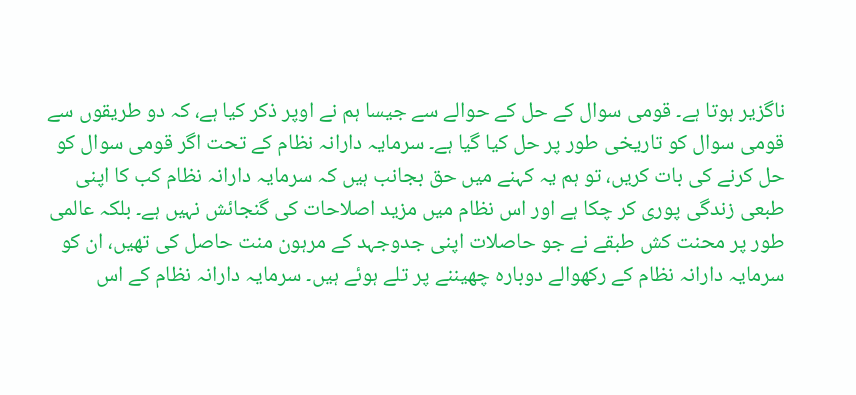ناگزیر ہوتا ہے۔ قومی سوال کے حل کے حوالے سے جیسا ہم نے اوپر ذکر کیا ہے، کہ دو طریقوں سے قومی سوال کو تاریخی طور پر حل کیا گیا ہے۔ سرمایہ دارانہ نظام کے تحت اگر قومی سوال کو حل کرنے کی بات کریں، تو ہم یہ کہنے میں حق بجانب ہیں کہ سرمایہ دارانہ نظام کب کا اپنی طبعی زندگی پوری کر چکا ہے اور اس نظام میں مزید اصلاحات کی گنجائش نہیں ہے۔ بلکہ عالمی طور پر محنت کش طبقے نے جو حاصلات اپنی جدوجہد کے مرہون منت حاصل کی تھیں، ان کو سرمایہ دارانہ نظام کے رکھوالے دوبارہ چھیننے پر تلے ہوئے ہیں۔ سرمایہ دارانہ نظام کے اس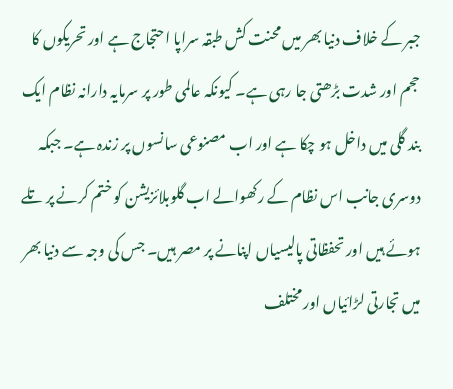جبر کے خلاف دنیا بھر میں محنت کش طبقہ سراپا احتجاج ہے اور تحریکوں کا حجم اور شدت بڑھتی جا رہی ہے۔ کیونکہ عالمی طور پر سرمایہ دارانہ نظام ایک بند گلی میں داخل ہو چکا ہے اور اب مصنوعی سانسوں پر زندہ ہے۔ جبکہ دوسری جانب اس نظام کے رکھوالے اب گلوبلائزیشن کو ختم کرنے پر تلے ہوئے ہیں اور تحفظاتی پالیسیاں اپنانے پر مصر ہیں۔ جس کی وجہ سے دنیا بھر میں تجارتی لڑائیاں اور مختلف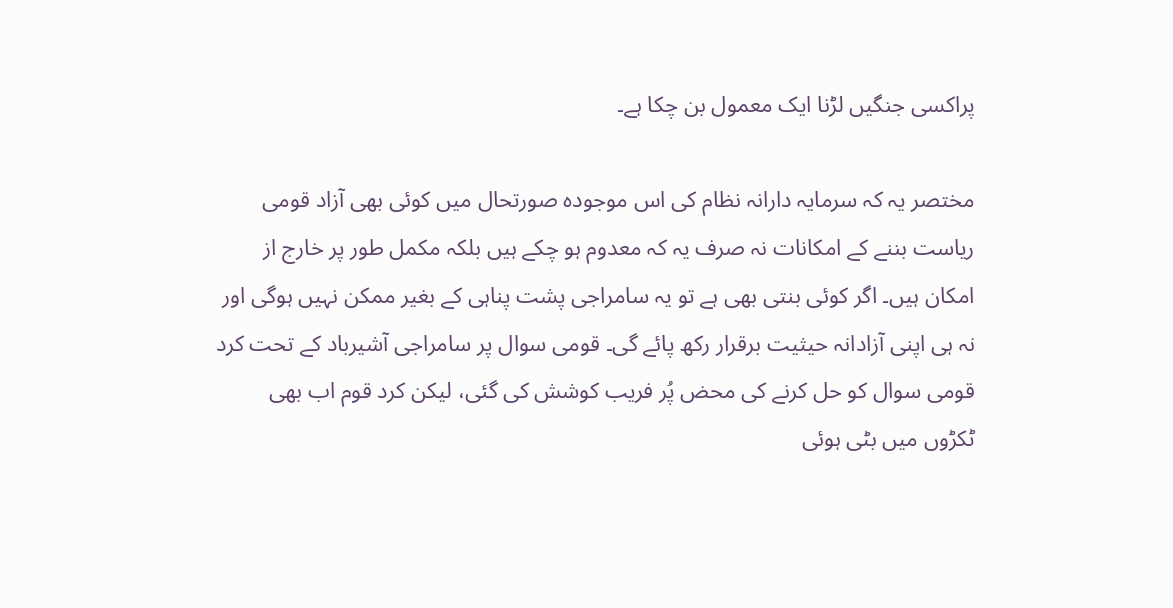پراکسی جنگیں لڑنا ایک معمول بن چکا ہے۔

مختصر یہ کہ سرمایہ دارانہ نظام کی اس موجودہ صورتحال میں کوئی بھی آزاد قومی ریاست بننے کے امکانات نہ صرف یہ کہ معدوم ہو چکے ہیں بلکہ مکمل طور پر خارج از امکان ہیں۔ اگر کوئی بنتی بھی ہے تو یہ سامراجی پشت پناہی کے بغیر ممکن نہیں ہوگی اور نہ ہی اپنی آزادانہ حیثیت برقرار رکھ پائے گی۔ قومی سوال پر سامراجی آشیرباد کے تحت کرد قومی سوال کو حل کرنے کی محض پُر فریب کوشش کی گئی، لیکن کرد قوم اب بھی ٹکڑوں میں بٹی ہوئی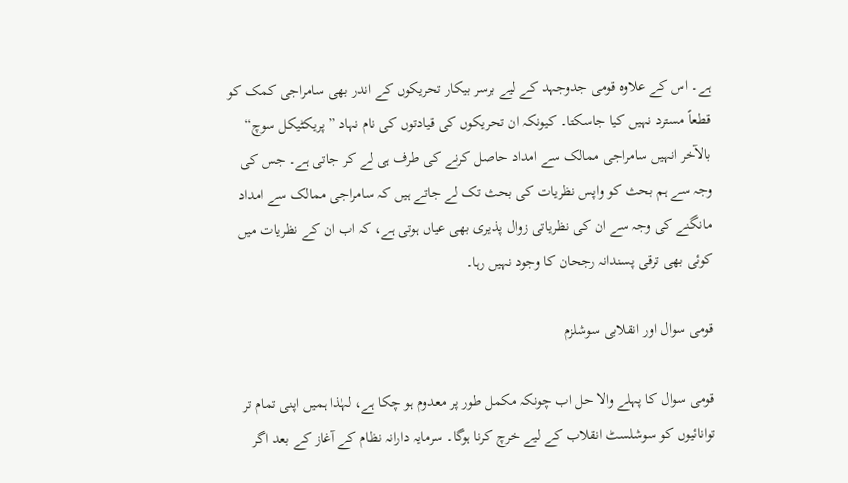ہے۔ اس کے علاوہ قومی جدوجہد کے لیے برسر بیکار تحریکوں کے اندر بھی سامراجی کمک کو قطعاً مسترد نہیں کیا جاسکتا۔ کیونکہ ان تحریکوں کی قیادتوں کی نام نہاد ”پریکٹیکل سوچ“ بالآخر انہیں سامراجی ممالک سے امداد حاصل کرنے کی طرف ہی لے کر جاتی ہے۔ جس کی وجہ سے ہم بحث کو واپس نظریات کی بحث تک لے جاتے ہیں کہ سامراجی ممالک سے امداد مانگنے کی وجہ سے ان کی نظریاتی زوال پذیری بھی عیاں ہوتی ہے، کہ اب ان کے نظریات میں کوئی بھی ترقی پسندانہ رجحان کا وجود نہیں رہا۔

قومی سوال اور انقلابی سوشلزم

قومی سوال کا پہلے والا حل اب چونکہ مکمل طور پر معدوم ہو چکا ہے، لہٰذا ہمیں اپنی تمام تر توانائیوں کو سوشلسٹ انقلاب کے لیے خرچ کرنا ہوگا۔ سرمایہ دارانہ نظام کے آغاز کے بعد اگر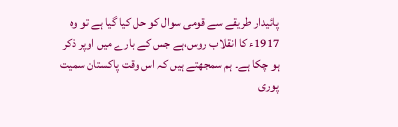پائیدار طریقے سے قومی سوال کو حل کیا گیا ہے تو وہ 1917ء کا انقلاب روس،ہے جس کے بارے میں اوپر ذکر ہو چکا ہے۔ ہم سمجھتے ہیں کہ اس وقت پاکستان سمیت پوری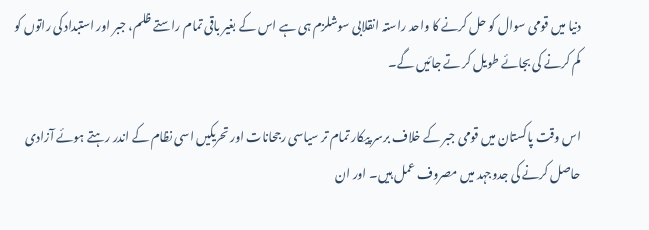دنیا میں قومی سوال کو حل کرنے کا واحد راستہ انقلابی سوشلزم ہی ہے اس کے بغیر باقی تمام راستے ظلم، جبر اور استبداد کی راتوں کو کم کرنے کی بجائے طویل کر تے جائیں گے۔

اس وقت پاکستان میں قومی جبر کے خلاف برسر پیکار تمام تر سیاسی رجحانات اور تحریکیں اسی نظام کے اندر رہتے ہوئے آزادی حاصل کرنے کی جدوجہد میں مصروف عمل ہیں۔ اور ان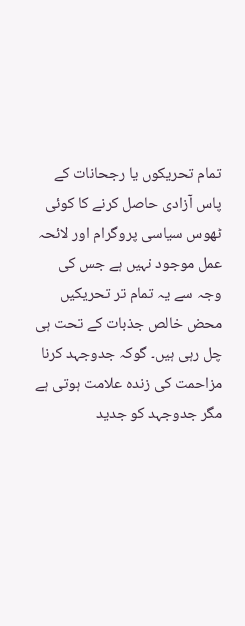تمام تحریکوں یا رجحانات کے پاس آزادی حاصل کرنے کا کوئی ٹھوس سیاسی پروگرام اور لائحہ عمل موجود نہیں ہے جس کی وجہ سے یہ تمام تر تحریکیں محض خالص جذبات کے تحت ہی چل رہی ہیں۔ گوکہ جدوجہد کرنا مزاحمت کی زندہ علامت ہوتی ہے مگر جدوجہد کو جدید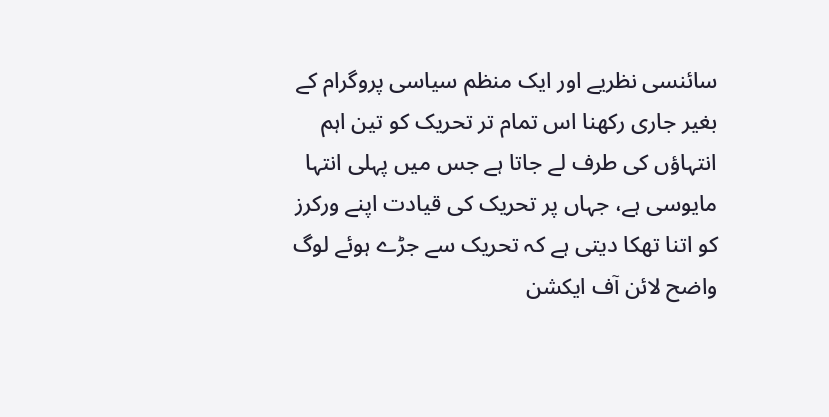سائنسی نظریے اور ایک منظم سیاسی پروگرام کے بغیر جاری رکھنا اس تمام تر تحریک کو تین اہم انتہاؤں کی طرف لے جاتا ہے جس میں پہلی انتہا مایوسی ہے، جہاں پر تحریک کی قیادت اپنے ورکرز کو اتنا تھکا دیتی ہے کہ تحریک سے جڑے ہوئے لوگ واضح لائن آف ایکشن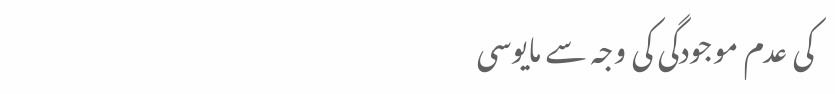کی عدم موجودگی کی وجہ سے مایوسی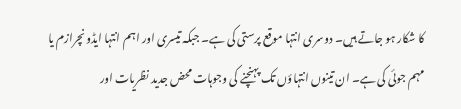کا شکار ہو جاتے ہیں۔ دوسری انتہا موقع پرستی کی ہے۔ جبکہ تیسری اور اہم انتہا ایڈونچرازم یا مہم جوئی کی ہے۔ ان تینوں انتہاؤں تک پہنچنے کی وجوہات محض جدید نظریات اور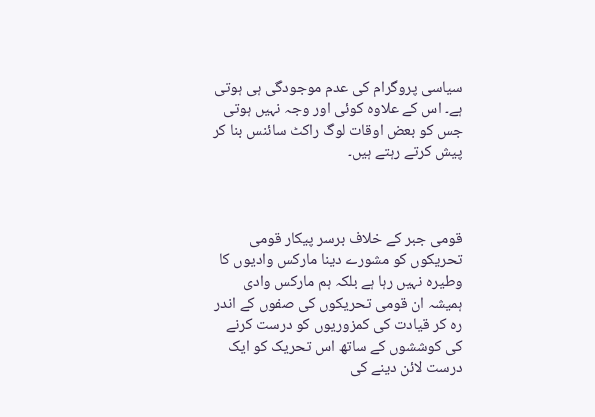سیاسی پروگرام کی عدم موجودگی ہی ہوتی ہے۔ اس کے علاوہ کوئی اور وجہ نہیں ہوتی جس کو بعض اوقات لوگ راکٹ سائنس بنا کر پیش کرتے رہتے ہیں۔



قومی جبر کے خلاف برسر پیکار قومی تحریکوں کو مشورے دینا مارکس وادیوں کا وطیرہ نہیں رہا ہے بلکہ ہم مارکس وادی ہمیشہ ان قومی تحریکوں کی صفوں کے اندر رہ کر قیادت کی کمزوریوں کو درست کرنے کی کوششوں کے ساتھ اس تحریک کو ایک درست لائن دینے کی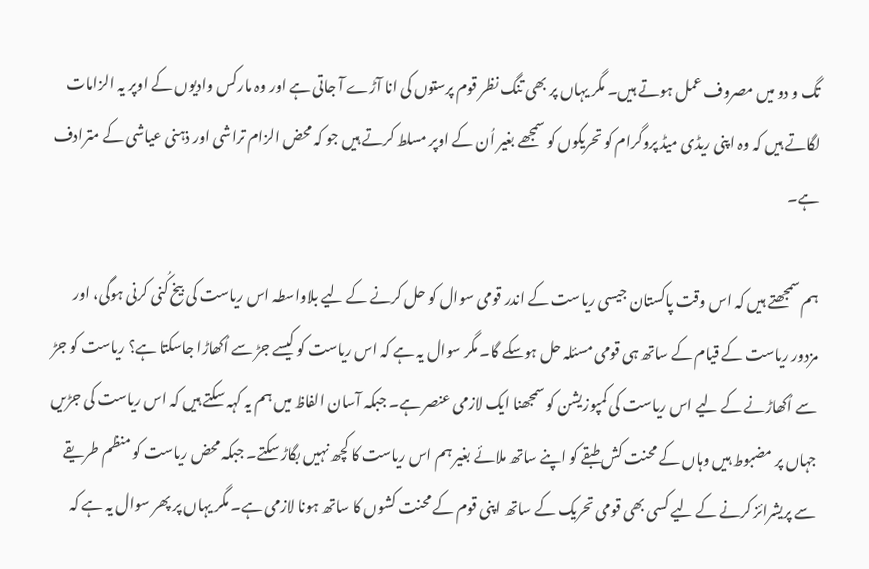تگ و دو میں مصروف عمل ہوتے ہیں۔ مگر یہاں پر بھی تنگ نظر قوم پرستوں کی انا آڑے آ جاتی ہے اور وہ مارکس وادیوں کے اوپر یہ الزامات لگاتے ہیں کہ وہ اپنی ریڈی میڈ پروگرام کو تحریکوں کو سمجھے بغیر اُن کے اوپر مسلط کرتے ہیں جو کہ محض الزام تراشی اور ذہنی عیاشی کے مترادف ہے۔

ہم سمجھتے ہیں کہ اس وقت پاکستان جیسی ریاست کے اندر قومی سوال کو حل کرنے کے لیے بلاواسطہ اس ریاست کی بیخ کُنی کرنی ہوگی، اور مزدور ریاست کے قیام کے ساتھ ہی قومی مسئلہ حل ہوسکے گا۔ مگر سوال یہ ہے کہ اس ریاست کو کیسے جڑ سے اُکھاڑا جاسکتا ہے؟ ریاست کو جڑ سے اُکھاڑنے کے لیے اس ریاست کی کمپوزیشن کو سمجھنا ایک لازمی عنصر ہے۔ جبکہ آسان الفاظ میں ہم یہ کہہ سکتے ہیں کہ اس ریاست کی جڑیں جہاں پر مضبوط ہیں وہاں کے محنت کش طبقے کو اپنے ساتھ ملائے بغیر ہم اس ریاست کا کچھ نہیں بگاڑ سکتے۔ جبکہ محض ریاست کو منظم طریقے سے پریشرائز کرنے کے لیے کسی بھی قومی تحریک کے ساتھ اپنی قوم کے محنت کشوں کا ساتھ ہونا لازمی ہے۔ مگر یہاں پر پھر سوال یہ ہے کہ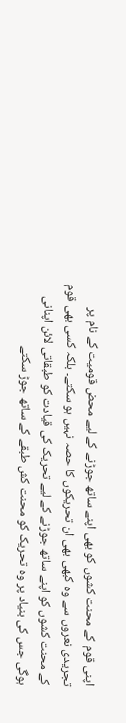اپنی قوم کے محنت کشوں کو بھی اپنے ساتھ جوڑنے کے لیے محض قومیت کے نام پر تجریدی نعروں سے وہ کبھی بھی ان تحریکوں کا حصہ نہیں ہو سکتے۔ بلکہ کسی بھی قوم کے محنت کشوں کو اپنے ساتھ جوڑنے کے لیے تحریک کی قیادت کو طبقاتی لائن اپنانی ہوگی جس کی بنیاد پر وہ تحریک کو محنت کش طبقے کے ساتھ جوڑ سکتے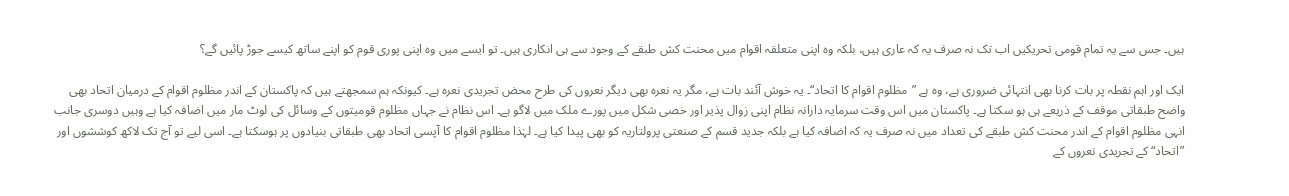ہیں۔ جس سے یہ تمام قومی تحریکیں اب تک نہ صرف یہ کہ عاری ہیں، بلکہ وہ اپنی متعلقہ اقوام میں محنت کش طبقے کے وجود سے ہی انکاری ہیں۔ تو ایسے میں وہ اپنی پوری قوم کو اپنے ساتھ کیسے جوڑ پائیں گے؟

ایک اور اہم نقطہ پر بات کرنا بھی انتہائی ضروری ہے، وہ ہے ”مظلوم اقوام کا اتحاد“۔ یہ خوش آئند بات ہے، مگر یہ نعرہ بھی دیگر نعروں کی طرح محض تجریدی نعرہ ہے۔ کیونکہ ہم سمجھتے ہیں کہ پاکستان کے اندر مظلوم اقوام کے درمیان اتحاد بھی واضح طبقاتی موقف کے ذریعے ہی ہو سکتا ہے۔ پاکستان میں اس وقت سرمایہ دارانہ نظام اپنی زوال پذیر اور خصی شکل میں پورے ملک میں لاگو ہے۔ اس نظام نے جہاں مظلوم قومیتوں کے وسائل کی لوٹ مار میں اضافہ کیا ہے وہیں دوسری جانب انہی مظلوم اقوام کے اندر محنت کش طبقے کی تعداد میں نہ صرف یہ کہ اضافہ کیا ہے بلکہ جدید قسم کے صنعتی پرولتاریہ کو بھی پیدا کیا ہے۔ لہٰذا مظلوم اقوام کا آپسی اتحاد بھی طبقاتی بنیادوں پر ہوسکتا ہے۔ اسی لیے تو آج تک لاکھ کوششوں اور ”اتحاد“ کے تجریدی نعروں کے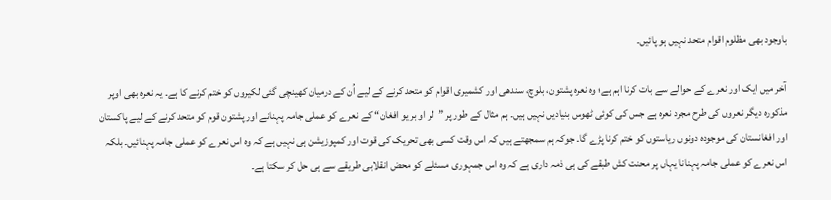باوجود بھی مظلوم اقوام متحد نہیں ہو پائیں۔

آخر میں ایک اور نعرے کے حوالے سے بات کرنا اہم ہے؛ وہ نعرہ پشتون، بلوچ، سندھی اور کشمیری اقوام کو متحد کرنے کے لیے اُن کے درمیان کھینچی گئی لکیروں کو ختم کرنے کا ہے۔ یہ نعرہ بھی اوپر مذکورہ دیگر نعروں کی طرح مجرد نعرہ ہے جس کی کوئی ٹھوس بنیادیں نہیں ہیں۔ ہم مثال کے طور پر ”لر او بر یو افغان“ کے نعرے کو عملی جامہ پہنانے اور پشتون قوم کو متحد کرنے کے لیے پاکستان اور افغانستان کی موجودہ دونوں ریاستوں کو ختم کرنا پڑے گا۔ جوکہ ہم سمجھتے ہیں کہ اس وقت کسی بھی تحریک کی قوت اور کمپوزیشن ہی نہیں ہے کہ وہ اس نعرے کو عملی جامہ پہنائیں۔ بلکہ اس نعرے کو عملی جامہ پہنانا یہاں پر محنت کش طبقے کی ہی ذمہ داری ہے کہ وہ اس جمہوری مسئلے کو محض انقلابی طریقے سے ہی حل کر سکتا ہے۔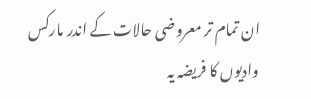ان تمام تر معروضی حالات کے اندر مارکس وادیوں کا فریضہ یہ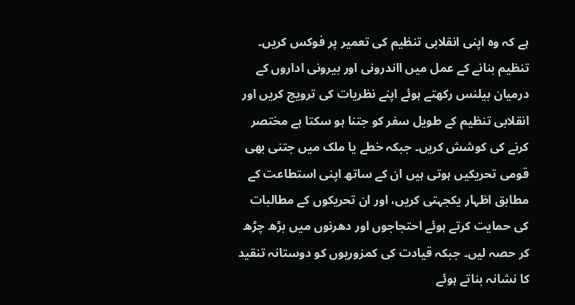ہے کہ وہ اپنی انقلابی تنظیم کی تعمیر پر فوکس کریں۔ تنظیم بنانے کے عمل میں ااندرونی اور بیرونی اداروں کے درمیان بیلنس رکھتے ہوئے اپنے نظریات کی ترویج کریں اور انقلابی تنظیم کے طویل سفر کو جتنا ہو سکتا ہے مختصر کرنے کی کوشش کریں۔ جبکہ خطے یا ملک میں جتنی بھی قومی تحریکیں ہوتی ہیں ان کے ساتھ اپنی استطاعت کے مطابق اظہار یکجہتی کریں، اور ان تحریکوں کے مطالبات کی حمایت کرتے ہوئے احتجاجوں اور دھرنوں میں بڑھ چڑھ کر حصہ لیں۔ جبکہ قیادت کی کمزوریوں کو دوستانہ تنقید کا نشانہ بناتے ہوئے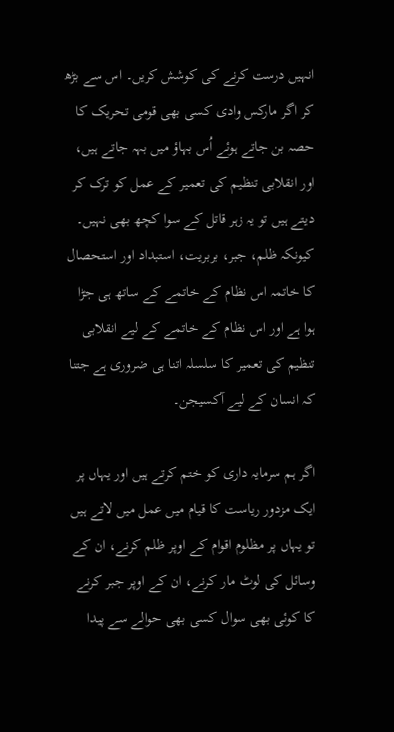انہیں درست کرنے کی کوشش کریں۔ اس سے بڑھ کر اگر مارکس وادی کسی بھی قومی تحریک کا حصہ بن جاتے ہوئے اُس بہاؤ میں بہہ جاتے ہیں، اور انقلابی تنظیم کی تعمیر کے عمل کو ترک کر دیتے ہیں تو یہ زہر قاتل کے سوا کچھ بھی نہیں۔ کیونکہ ظلم، جبر، بربریت، استبداد اور استحصال کا خاتمہ اس نظام کے خاتمے کے ساتھ ہی جڑا ہوا ہے اور اس نظام کے خاتمے کے لیے انقلابی تنظیم کی تعمیر کا سلسلہ اتنا ہی ضروری ہے جتنا کہ انسان کے لیے آکسیجن۔

اگر ہم سرمایہ داری کو ختم کرتے ہیں اور یہاں پر ایک مزدور ریاست کا قیام میں عمل میں لاتے ہیں تو یہاں پر مظلوم اقوام کے اوپر ظلم کرنے، ان کے وسائل کی لوٹ مار کرنے، ان کے اوپر جبر کرنے کا کوئی بھی سوال کسی بھی حوالے سے پیدا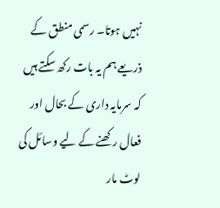نہیں ہوتا۔ رسمی منطق کے ذریعے ہم یہ بات رکھ سکتے ہیں کہ سرمایہ داری کے بحال اور فعال رکھنے کے لیے وسائل کی لوٹ مار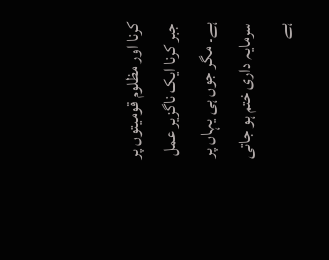کرنا اور مظلوم قومیتوں پر جبر کرنا ایک ناگزیر عمل ہے۔ مگر جوں ہی یہاں پر سرمایہ داری ختم ہو جاتی ہے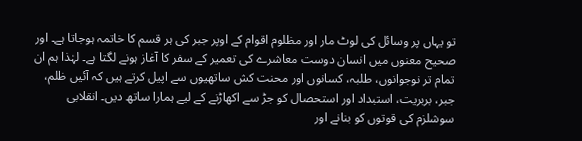تو یہاں پر وسائل کی لوٹ مار اور مظلوم اقوام کے اوپر جبر کی ہر قسم کا خاتمہ ہوجاتا ہے۔ اور صحیح معنوں میں انسان دوست معاشرے کی تعمیر کے سفر کا آغاز ہونے لگتا ہے۔ لہٰذا ہم ان تمام تر نوجوانوں، طلبہ، کسانوں اور محنت کش ساتھیوں سے اپیل کرتے ہیں کہ آئیں ظلم، جبر، بربریت، استبداد اور استحصال کو جڑ سے اکھاڑنے کے لیے ہمارا ساتھ دیں۔ انقلابی سوشلزم کی قوتوں کو بنانے اور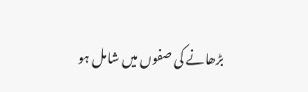بڑھانے کی صفوں میں شامل ہو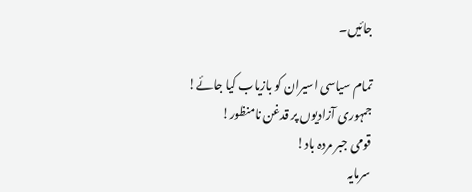جائیں۔

تمام سیاسی اسیران کو بازیاب کیا جائے!
جمہوری آزادیوں پر قدغن نامنظور!
قومی جبر مردہ باد!
سرمایہ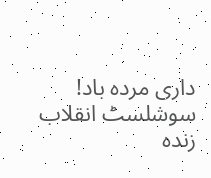داری مردہ باد!
سوشلسٹ انقلاب زندہ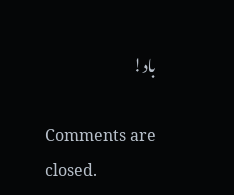باد!

Comments are closed.